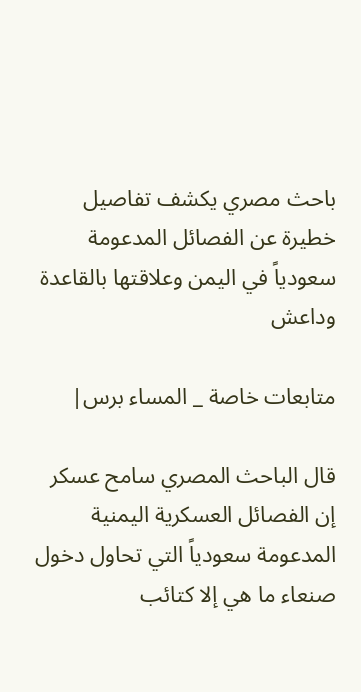باحث مصري يكشف تفاصيل خطيرة عن الفصائل المدعومة سعودياً في اليمن وعلاقتها بالقاعدة وداعش

متابعات خاصة _ المساء برس|

قال الباحث المصري سامح عسكر إن الفصائل العسكرية اليمنية المدعومة سعودياً التي تحاول دخول صنعاء ما هي إلا كتائب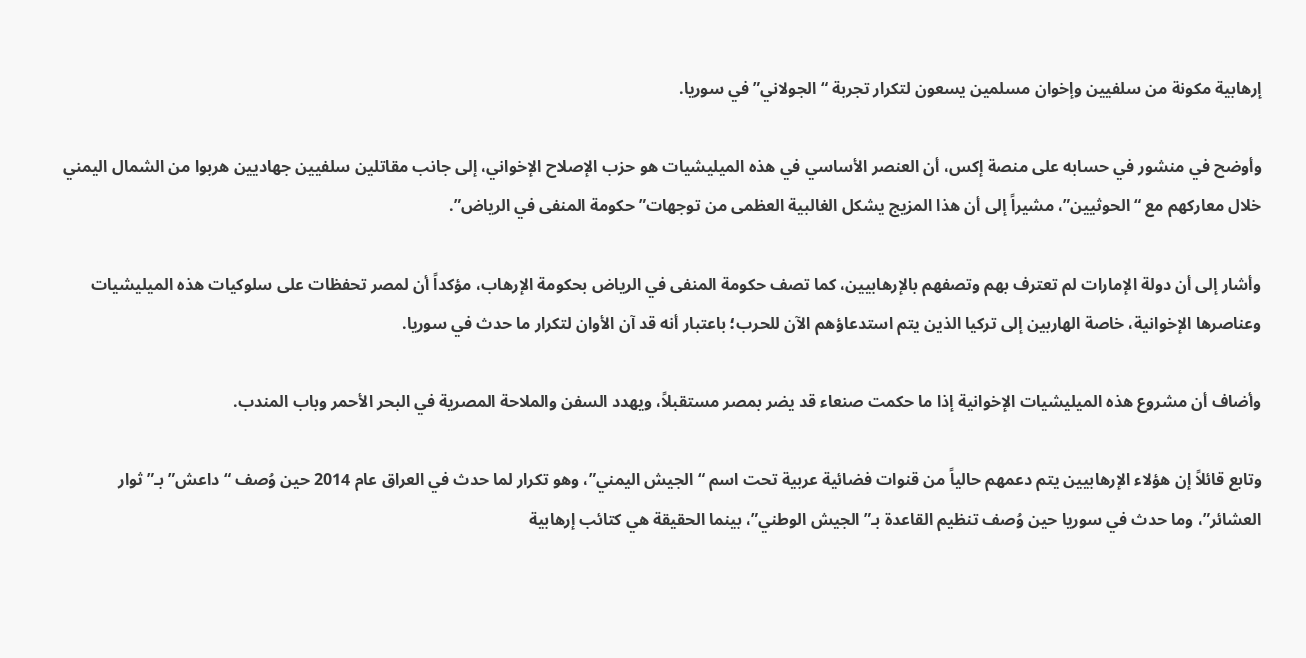إرهابية مكونة من سلفيين وإخوان مسلمين يسعون لتكرار تجربة “الجولاني” في سوريا.

وأوضح في منشور في حسابه على منصة إكس، أن العنصر الأساسي في هذه الميليشيات هو حزب الإصلاح الإخواني، إلى جانب مقاتلين سلفيين جهاديين هربوا من الشمال اليمني خلال معاركهم مع “الحوثيين”، مشيراً إلى أن هذا المزيج يشكل الغالبية العظمى من توجهات” حكومة المنفى في الرياض”.

وأشار إلى أن دولة الإمارات لم تعترف بهم وتصفهم بالإرهابيين، كما تصف حكومة المنفى في الرياض بحكومة الإرهاب، مؤكداً أن لمصر تحفظات على سلوكيات هذه الميليشيات وعناصرها الإخوانية، خاصة الهاربين إلى تركيا الذين يتم استدعاؤهم الآن للحرب؛ باعتبار أنه قد آن الأوان لتكرار ما حدث في سوريا.

وأضاف أن مشروع هذه الميليشيات الإخوانية إذا ما حكمت صنعاء قد يضر بمصر مستقبلاً، ويهدد السفن والملاحة المصرية في البحر الأحمر وباب المندب.

وتابع قائلاً إن هؤلاء الإرهابيين يتم دعمهم حالياً من قنوات فضائية عربية تحت اسم “الجيش اليمني”، وهو تكرار لما حدث في العراق عام 2014 حين وُصف “داعش” بـ”ثوار العشائر”، وما حدث في سوريا حين وُصف تنظيم القاعدة بـ”الجيش الوطني”، بينما الحقيقة هي كتائب إرهابية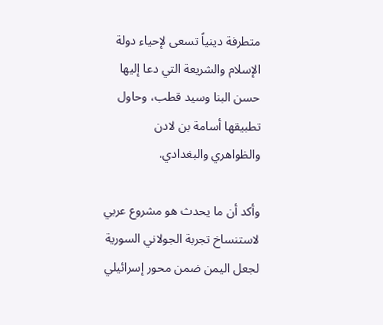متطرفة دينياً تسعى لإحياء دولة الإسلام والشريعة التي دعا إليها حسن البنا وسيد قطب، وحاول تطبيقها أسامة بن لادن والظواهري والبغدادي.

وأكد أن ما يحدث هو مشروع عربي لاستنساخ تجربة الجولاني السورية لجعل اليمن ضمن محور إسرائيلي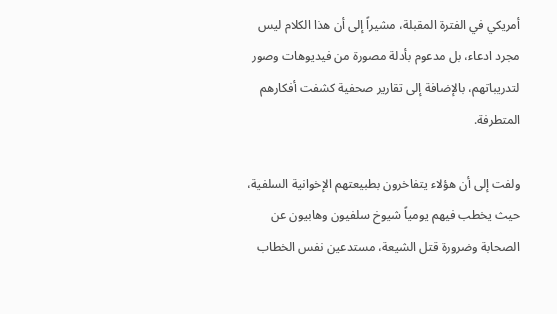أمريكي في الفترة المقبلة، مشيراً إلى أن هذا الكلام ليس مجرد ادعاء، بل مدعوم بأدلة مصورة من فيديوهات وصور لتدريباتهم، بالإضافة إلى تقارير صحفية كشفت أفكارهم المتطرفة.

ولفت إلى أن هؤلاء يتفاخرون بطبيعتهم الإخوانية السلفية، حيث يخطب فيهم يومياً شيوخ سلفيون وهابيون عن الصحابة وضرورة قتل الشيعة، مستدعين نفس الخطاب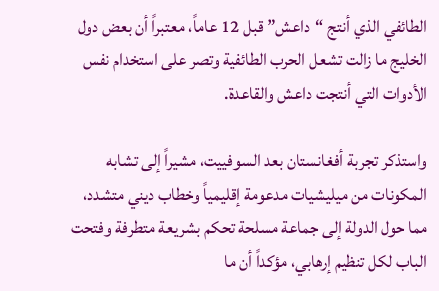الطائفي الذي أنتج “داعش” قبل 12 عاماً، معتبراً أن بعض دول الخليج ما زالت تشعل الحرب الطائفية وتصر على استخدام نفس الأدوات التي أنتجت داعش والقاعدة.

واستذكر تجربة أفغانستان بعد السوفييت، مشيراً إلى تشابه المكونات من ميليشيات مدعومة إقليمياً وخطاب ديني متشدد، مما حول الدولة إلى جماعة مسلحة تحكم بشريعة متطرفة وفتحت الباب لكل تنظيم إرهابي، مؤكداً أن ما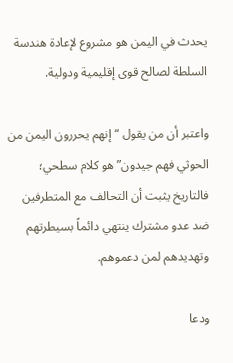يحدث في اليمن هو مشروع لإعادة هندسة السلطة لصالح قوى إقليمية ودولية.

واعتبر أن من يقول “إنهم يحررون اليمن من الحوثي فهم جيدون” هو كلام سطحي؛ فالتاريخ يثبت أن التحالف مع المتطرفين ضد عدو مشترك ينتهي دائماً بسيطرتهم وتهديدهم لمن دعموهم.

ودعا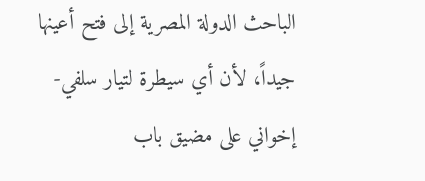الباحث الدولة المصرية إلى فتح أعينها جيداً، لأن أي سيطرة لتيار سلفي-إخواني على مضيق باب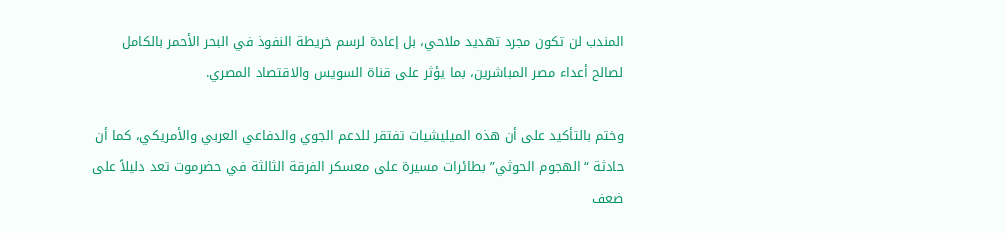المندب لن تكون مجرد تهديد ملاحي، بل إعادة لرسم خريطة النفوذ في البحر الأحمر بالكامل لصالح أعداء مصر المباشرين، بما يؤثر على قناة السويس والاقتصاد المصري.

وختم بالتأكيد على أن هذه الميليشيات تفتقر للدعم الجوي والدفاعي العربي والأمريكي، كما أن حادثة “الهجوم الحوثي” بطائرات مسيرة على معسكر الفرقة الثالثة في حضرموت تعد دليلاً على ضعف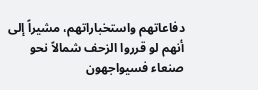دفاعاتهم واستخباراتهم، مشيراً إلى أنهم لو قرروا الزحف شمالاً نحو صنعاء فسيواجهون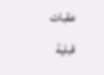عقبات قبلية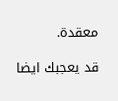معقدة.

قد يعجبك ايضا